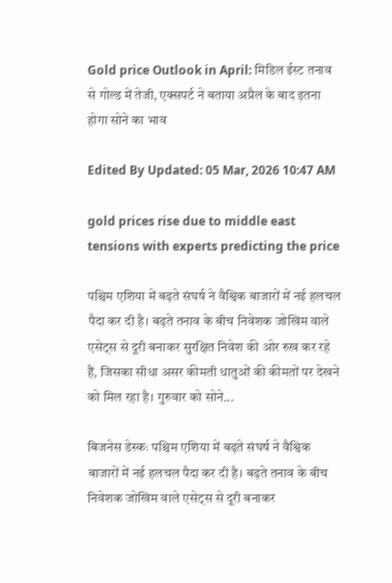Gold price Outlook in April: मिडिल ईस्ट तनाव से गोल्ड में तेजी, एक्सपर्ट ने बताया अप्रैल के बाद इतना होगा सोने का भाव

Edited By Updated: 05 Mar, 2026 10:47 AM

gold prices rise due to middle east tensions with experts predicting the price

पश्चिम एशिया में बढ़ते संघर्ष ने वैश्विक बाजारों में नई हलचल पैदा कर दी है। बढ़ते तनाव के बीच निवेशक जोखिम वाले एसेट्स से दूरी बनाकर सुरक्षित निवेश की ओर रुख कर रहे हैं, जिसका सीधा असर कीमती धातुओं की कीमतों पर देखने को मिल रहा है। गुरुवार को सोने...

बिजनेस डेस्कः पश्चिम एशिया में बढ़ते संघर्ष ने वैश्विक बाजारों में नई हलचल पैदा कर दी है। बढ़ते तनाव के बीच निवेशक जोखिम वाले एसेट्स से दूरी बनाकर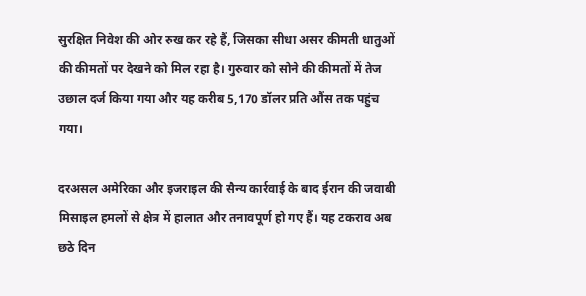सुरक्षित निवेश की ओर रुख कर रहे हैं, जिसका सीधा असर कीमती धातुओं की कीमतों पर देखने को मिल रहा है। गुरुवार को सोने की कीमतों में तेज उछाल दर्ज किया गया और यह करीब 5,170 डॉलर प्रति औंस तक पहुंच गया।

दरअसल अमेरिका और इजराइल की सैन्य कार्रवाई के बाद ईरान की जवाबी मिसाइल हमलों से क्षेत्र में हालात और तनावपूर्ण हो गए हैं। यह टकराव अब छठे दिन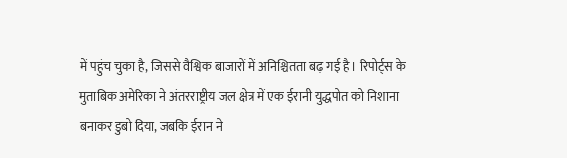में पहुंच चुका है, जिससे वैश्विक बाजारों में अनिश्चितता बढ़ गई है। रिपोर्ट्स के मुताबिक अमेरिका ने अंतरराष्ट्रीय जल क्षेत्र में एक ईरानी युद्धपोत को निशाना बनाकर डुबो दिया, जबकि ईरान ने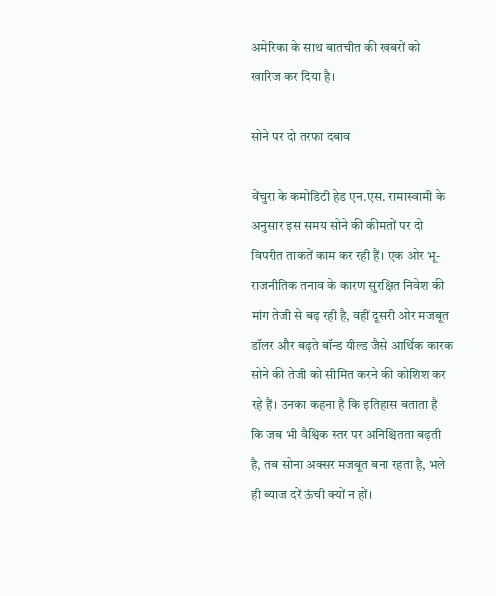अमेरिका के साथ बातचीत की खबरों को खारिज कर दिया है।

सोने पर दो तरफा दबाव

वेंचुरा के कमोडिटी हेड एन.एस. रामास्वामी के अनुसार इस समय सोने की कीमतों पर दो विपरीत ताकतें काम कर रही हैं। एक ओर भू-राजनीतिक तनाव के कारण सुरक्षित निवेश की मांग तेजी से बढ़ रही है, वहीं दूसरी ओर मजबूत डॉलर और बढ़ते बॉन्ड यील्ड जैसे आर्थिक कारक सोने की तेजी को सीमित करने की कोशिश कर रहे हैं। उनका कहना है कि इतिहास बताता है कि जब भी वैश्विक स्तर पर अनिश्चितता बढ़ती है, तब सोना अक्सर मजबूत बना रहता है, भले ही ब्याज दरें ऊंची क्यों न हों।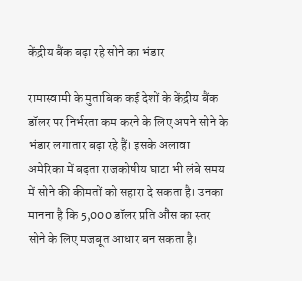केंद्रीय बैंक बढ़ा रहे सोने का भंडार

रामास्वामी के मुताबिक कई देशों के केंद्रीय बैंक डॉलर पर निर्भरता कम करने के लिए अपने सोने के भंडार लगातार बढ़ा रहे हैं। इसके अलावा अमेरिका में बढ़ता राजकोषीय घाटा भी लंबे समय में सोने की कीमतों को सहारा दे सकता है। उनका मानना है कि 5,000 डॉलर प्रति औंस का स्तर सोने के लिए मजबूत आधार बन सकता है।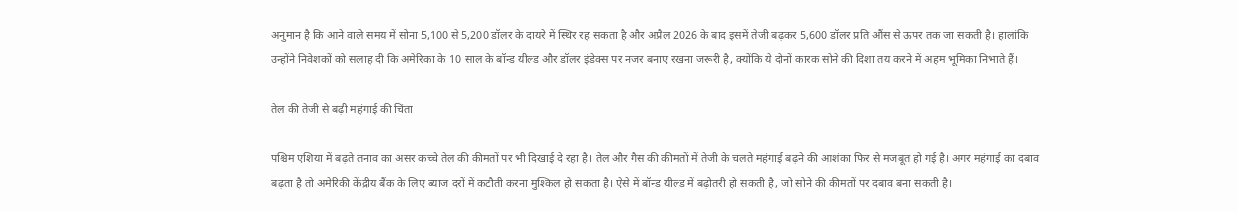अनुमान है कि आने वाले समय में सोना 5,100 से 5,200 डॉलर के दायरे में स्थिर रह सकता है और अप्रैल 2026 के बाद इसमें तेजी बढ़कर 5,600 डॉलर प्रति औंस से ऊपर तक जा सकती है। हालांकि उन्होंने निवेशकों को सलाह दी कि अमेरिका के 10 साल के बॉन्ड यील्ड और डॉलर इंडेक्स पर नजर बनाए रखना जरूरी है, क्योंकि ये दोनों कारक सोने की दिशा तय करने में अहम भूमिका निभाते हैं।

तेल की तेजी से बढ़ी महंगाई की चिंता

पश्चिम एशिया में बढ़ते तनाव का असर कच्चे तेल की कीमतों पर भी दिखाई दे रहा है। तेल और गैस की कीमतों में तेजी के चलते महंगाई बढ़ने की आशंका फिर से मजबूत हो गई है। अगर महंगाई का दबाव बढ़ता है तो अमेरिकी केंद्रीय बैंक के लिए ब्याज दरों में कटौती करना मुश्किल हो सकता है। ऐसे में बॉन्ड यील्ड में बढ़ोतरी हो सकती है, जो सोने की कीमतों पर दबाव बना सकती है।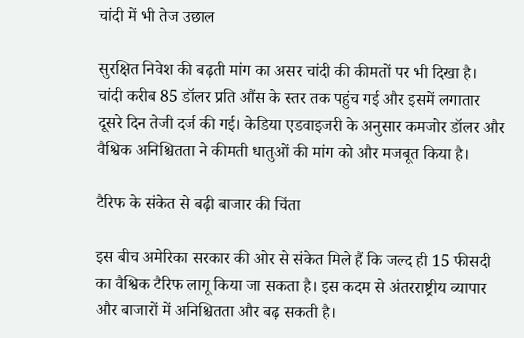चांदी में भी तेज उछाल

सुरक्षित निवेश की बढ़ती मांग का असर चांदी की कीमतों पर भी दिखा है। चांदी करीब 85 डॉलर प्रति औंस के स्तर तक पहुंच गई और इसमें लगातार दूसरे दिन तेजी दर्ज की गई। केडिया एडवाइजरी के अनुसार कमजोर डॉलर और वैश्विक अनिश्चितता ने कीमती धातुओं की मांग को और मजबूत किया है।

टैरिफ के संकेत से बढ़ी बाजार की चिंता

इस बीच अमेरिका सरकार की ओर से संकेत मिले हैं कि जल्द ही 15 फीसदी का वैश्विक टैरिफ लागू किया जा सकता है। इस कदम से अंतरराष्ट्रीय व्यापार और बाजारों में अनिश्चितता और बढ़ सकती है।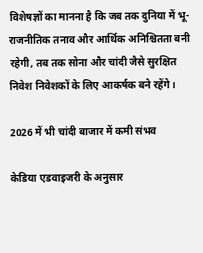विशेषज्ञों का मानना है कि जब तक दुनिया में भू-राजनीतिक तनाव और आर्थिक अनिश्चितता बनी रहेगी, तब तक सोना और चांदी जैसे सुरक्षित निवेश निवेशकों के लिए आकर्षक बने रहेंगे।

2026 में भी चांदी बाजार में कमी संभव

केडिया एडवाइजरी के अनुसार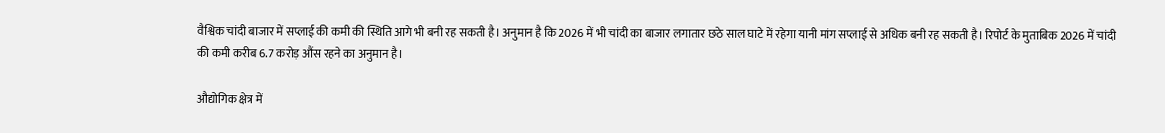वैश्विक चांदी बाजार में सप्लाई की कमी की स्थिति आगे भी बनी रह सकती है। अनुमान है कि 2026 में भी चांदी का बाजार लगातार छठे साल घाटे में रहेगा यानी मांग सप्लाई से अधिक बनी रह सकती है। रिपोर्ट के मुताबिक 2026 में चांदी की कमी करीब 6.7 करोड़ औंस रहने का अनुमान है।

औद्योगिक क्षेत्र में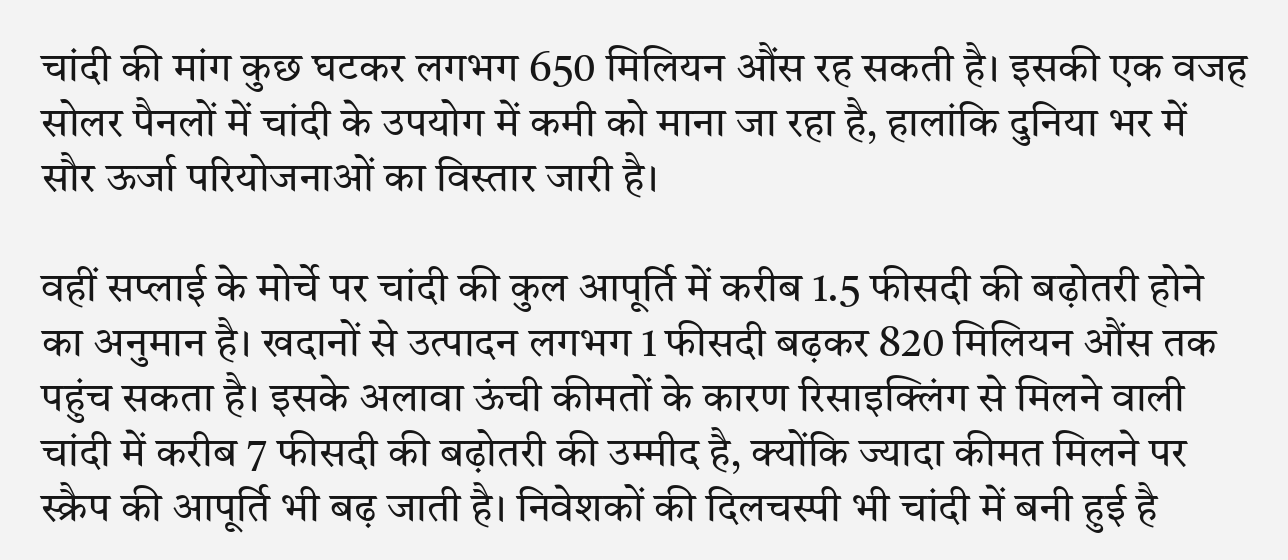चांदी की मांग कुछ घटकर लगभग 650 मिलियन औंस रह सकती है। इसकी एक वजह सोलर पैनलों में चांदी के उपयोग में कमी को माना जा रहा है, हालांकि दुनिया भर में सौर ऊर्जा परियोजनाओं का विस्तार जारी है।

वहीं सप्लाई के मोर्चे पर चांदी की कुल आपूर्ति में करीब 1.5 फीसदी की बढ़ोतरी होने का अनुमान है। खदानों से उत्पादन लगभग 1 फीसदी बढ़कर 820 मिलियन औंस तक पहुंच सकता है। इसके अलावा ऊंची कीमतों के कारण रिसाइक्लिंग से मिलने वाली चांदी में करीब 7 फीसदी की बढ़ोतरी की उम्मीद है, क्योंकि ज्यादा कीमत मिलने पर स्क्रैप की आपूर्ति भी बढ़ जाती है। निवेशकों की दिलचस्पी भी चांदी में बनी हुई है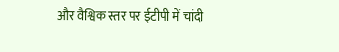और वैश्विक स्तर पर ईटीपी में चांदी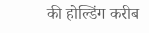की होल्डिंग करीब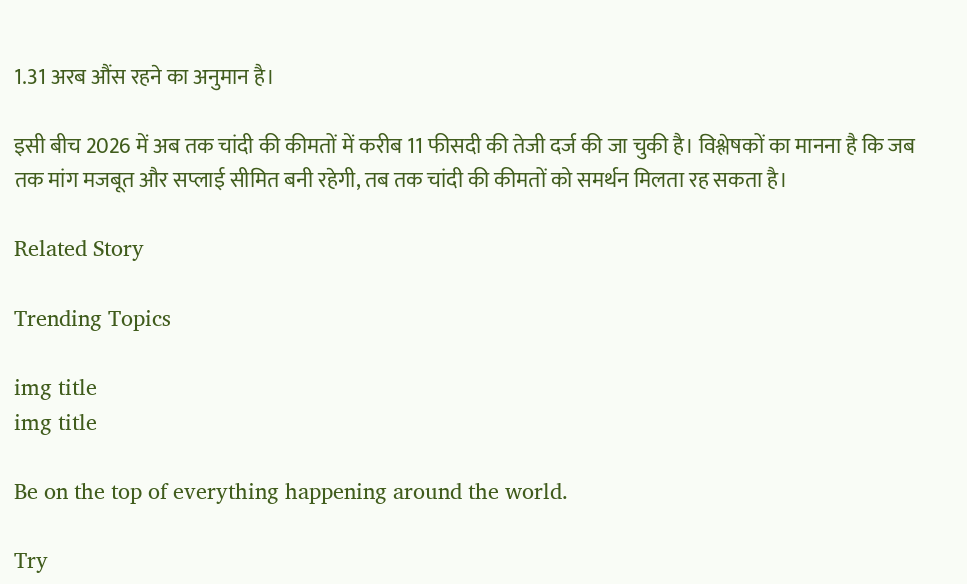1.31 अरब औंस रहने का अनुमान है।

इसी बीच 2026 में अब तक चांदी की कीमतों में करीब 11 फीसदी की तेजी दर्ज की जा चुकी है। विश्लेषकों का मानना है कि जब तक मांग मजबूत और सप्लाई सीमित बनी रहेगी, तब तक चांदी की कीमतों को समर्थन मिलता रह सकता है।

Related Story

Trending Topics

img title
img title

Be on the top of everything happening around the world.

Try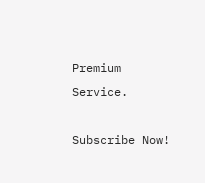Premium Service.

Subscribe Now!